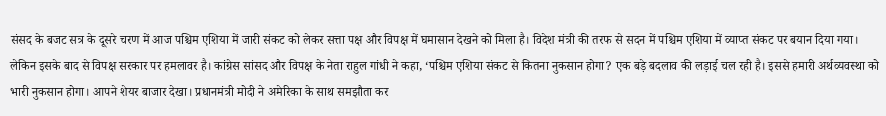संसद के बजट सत्र के दूसरे चरण में आज पश्चिम एशिया में जारी संकट को लेकर सत्ता पक्ष और विपक्ष में घमासान देखने को मिला है। विदेश मंत्री की तरफ से सदन में पश्चिम एशिया में व्याप्त संकट पर बयान दिया गया। लेकिन इसके बाद से विपक्ष सरकार पर हमलावर है। कांग्रेस सांसद और विपक्ष के नेता राहुल गांधी ने कहा, ‘पश्चिम एशिया संकट से कितना नुकसान होगा? एक बड़े बदलाव की लड़ाई चल रही है। इससे हमारी अर्थव्यवस्था को भारी नुकसान होगा। आपने शेयर बाजार देखा। प्रधानमंत्री मोदी ने अमेरिका के साथ समझौता कर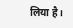लिया है।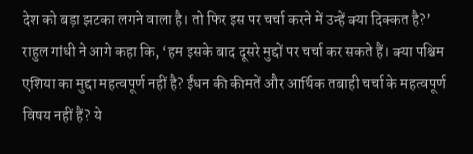देश को बड़ा झटका लगने वाला है। तो फिर इस पर चर्चा करने में उन्हें क्या दिक्कत है?’
राहुल गांधी ने आगे कहा कि, ‘हम इसके बाद दूसरे मुद्दों पर चर्चा कर सकते हैं। क्या पश्चिम एशिया का मुद्दा महत्वपूर्ण नहीं है? ईंधन की कीमतें और आर्थिक तबाही चर्चा के महत्वपूर्ण विषय नहीं हैं? ये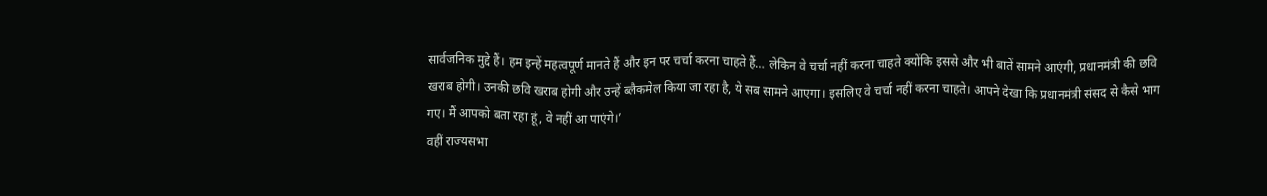सार्वजनिक मुद्दे हैं। हम इन्हें महत्वपूर्ण मानते हैं और इन पर चर्चा करना चाहते हैं… लेकिन वे चर्चा नहीं करना चाहते क्योंकि इससे और भी बातें सामने आएंगी, प्रधानमंत्री की छवि खराब होगी। उनकी छवि खराब होगी और उन्हें ब्लैकमेल किया जा रहा है, ये सब सामने आएगा। इसलिए वे चर्चा नहीं करना चाहते। आपने देखा कि प्रधानमंत्री संसद से कैसे भाग गए। मैं आपको बता रहा हूं, वे नहीं आ पाएंगे।’
वहीं राज्यसभा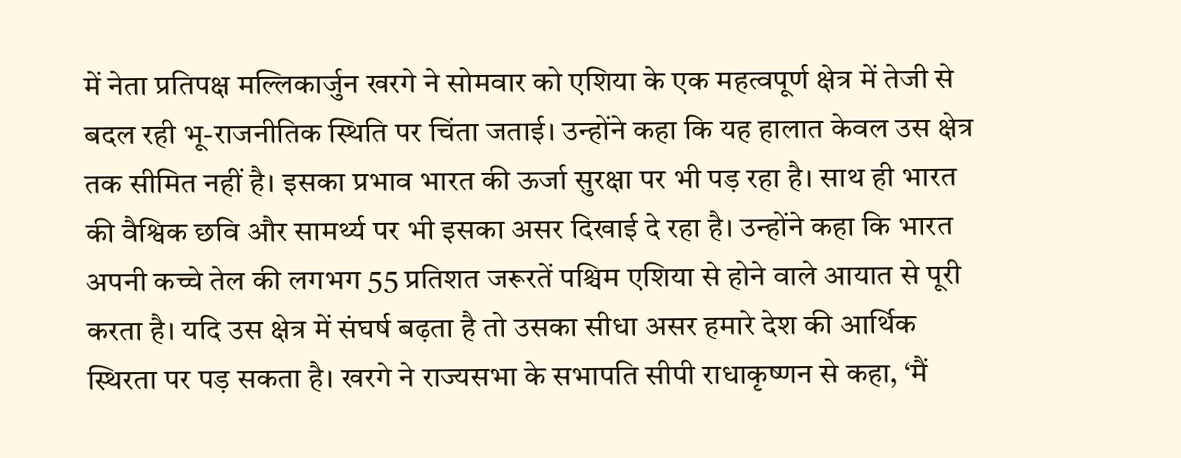में नेता प्रतिपक्ष मल्लिकार्जुन खरगे ने सोमवार को एशिया के एक महत्वपूर्ण क्षेत्र में तेजी से बदल रही भू-राजनीतिक स्थिति पर चिंता जताई। उन्होंने कहा कि यह हालात केवल उस क्षेत्र तक सीमित नहीं है। इसका प्रभाव भारत की ऊर्जा सुरक्षा पर भी पड़ रहा है। साथ ही भारत की वैश्विक छवि और सामर्थ्य पर भी इसका असर दिखाई दे रहा है। उन्होंने कहा कि भारत अपनी कच्चे तेल की लगभग 55 प्रतिशत जरूरतें पश्चिम एशिया से होने वाले आयात से पूरी करता है। यदि उस क्षेत्र में संघर्ष बढ़ता है तो उसका सीधा असर हमारे देश की आर्थिक स्थिरता पर पड़ सकता है। खरगे ने राज्यसभा के सभापति सीपी राधाकृष्णन से कहा, ‘मैं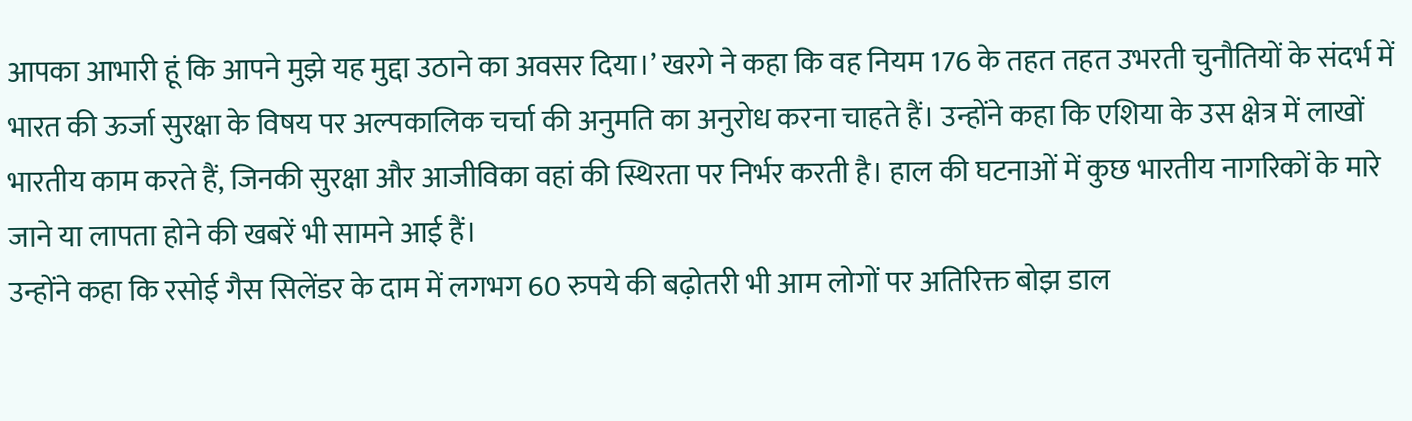आपका आभारी हूं कि आपने मुझे यह मुद्दा उठाने का अवसर दिया।’ खरगे ने कहा कि वह नियम 176 के तहत तहत उभरती चुनौतियों के संदर्भ में भारत की ऊर्जा सुरक्षा के विषय पर अल्पकालिक चर्चा की अनुमति का अनुरोध करना चाहते हैं। उन्होंने कहा कि एशिया के उस क्षेत्र में लाखों भारतीय काम करते हैं, जिनकी सुरक्षा और आजीविका वहां की स्थिरता पर निर्भर करती है। हाल की घटनाओं में कुछ भारतीय नागरिकों के मारे जाने या लापता होने की खबरें भी सामने आई हैं।
उन्होंने कहा कि रसोई गैस सिलेंडर के दाम में लगभग 60 रुपये की बढ़ोतरी भी आम लोगों पर अतिरिक्त बोझ डाल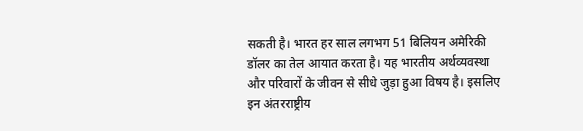सकती है। भारत हर साल लगभग 51 बिलियन अमेरिकी डॉलर का तेल आयात करता है। यह भारतीय अर्थव्यवस्था और परिवारों के जीवन से सीधे जुड़ा हुआ विषय है। इसलिए इन अंतरराष्ट्रीय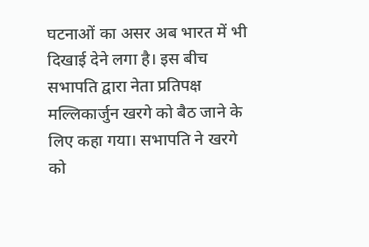घटनाओं का असर अब भारत में भी दिखाई देने लगा है। इस बीच सभापति द्वारा नेता प्रतिपक्ष मल्लिकार्जुन खरगे को बैठ जाने के लिए कहा गया। सभापति ने खरगे को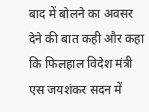बाद में बोलने का अवसर देने की बात कही और कहा कि फिलहाल विदेश मंत्री एस जयशंकर सदन में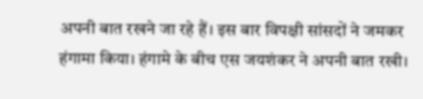अपनी बात रखने जा रहे हैं। इस बार विपक्षी सांसदों ने जमकर हंगामा किया। हंगामे के बीच एस जयशंकर ने अपनी बात रखी।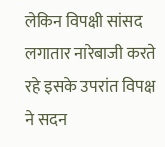लेकिन विपक्षी सांसद लगातार नारेबाजी करते रहे इसके उपरांत विपक्ष ने सदन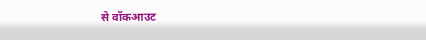से वॉकआउट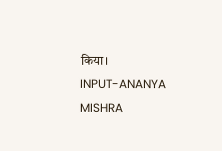किया।
INPUT-ANANYA MISHRA